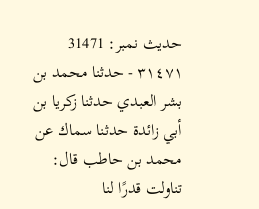حدیث نمبر: 31471
٣١٤٧١ - حدثنا محمد بن بشر العبدي حدثنا زكريا بن أبي زائدة حدثنا سماك عن محمد بن حاطب قال: تناولت قدرًا لنا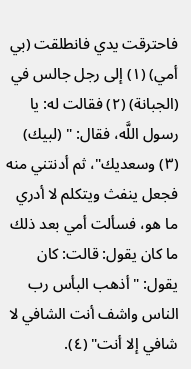فاحترقت يدي فانطلقت (بي أمي) (١) إلى رجل جالس في (الجبانة) (٢) فقالت له: يا رسول اللَّه، فقال: " (لبيك) (٣) وسعديك"، ثم أدنتني منه فجعل ينفث ويتكلم لا أدري ما هو، فسألت أمي بعد ذلك ما كان يقول: قالت: كان يقول: "أذهب البأس رب الناس واشف أنت الشافي لا شافي إلا أنت" (٤).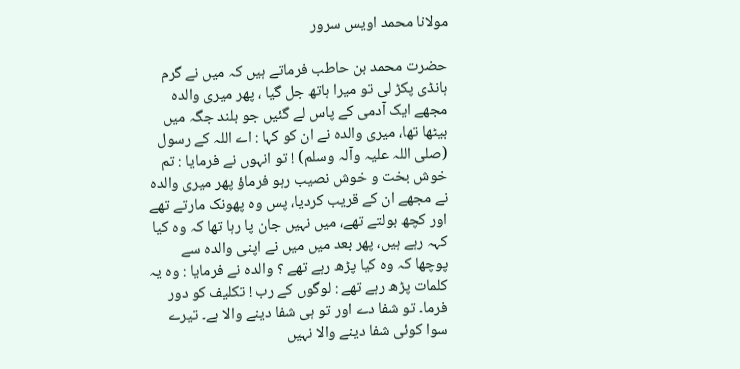مولانا محمد اویس سرور

حضرت محمد بن حاطب فرماتے ہیں کہ میں نے گرم ہانڈی پکڑ لی تو میرا ہاتھ جل گیا ، پھر میری والدہ مجھے ایک آدمی کے پاس لے گئیں جو بلند جگہ میں بیٹھا تھا، میری والدہ نے ان کو کہا : اے اللہ کے رسول (صلی اللہ علیہ وآلہ وسلم) ! تو انہوں نے فرمایا : تم خوش بخت و خوش نصیب رہو فرماؤ پھر میری والدہ نے مجھے ان کے قریب کردیا، پس وہ پھونک مارتے تھے اور کچھ بولتے تھے، میں نہیں جان پا رہا تھا کہ وہ کیا کہہ رہے ہیں، پھر بعد میں میں نے اپنی والدہ سے پوچھا کہ وہ کیا پڑھ رہے تھے ؟ والدہ نے فرمایا : وہ یہ کلمات پڑھ رہے تھے : لوگوں کے رب ! تکلیف کو دور فرما۔ تو شفا دے اور تو ہی شفا دینے والا ہے۔ تیرے سوا کوئی شفا دینے والا نہیں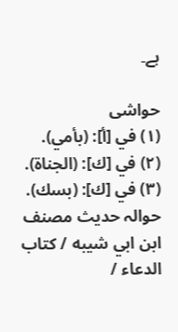ہے۔

حواشی
(١) في [أ]: (بأمي).
(٢) في [ك]: (الجناة).
(٣) في [ك]: (بسك).
حوالہ حدیث مصنف ابن ابي شيبه / كتاب الدعاء /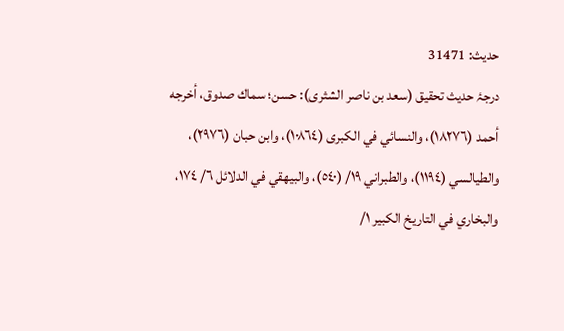حدیث: 31471
درجۂ حدیث تحقیق (سعد بن ناصر الشثری): حسن؛ سماك صدوق، أخرجه أحمد (١٨٢٧٦)، والنسائي في الكبرى (١٠٨٦٤)، وابن حبان (٢٩٧٦)، والطيالسي (١١٩٤)، والطبراني ١٩/ (٥٤٠)، والبيهقي في الدلائل ٦/ ١٧٤، والبخاري في التاريخ الكبير ١/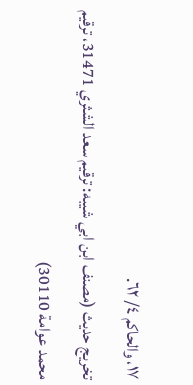١٧، والحاكم ٤/ ٦٢.
تخریج حدیث (مصنف ابن ابي شيبه: ترقيم سعد الشثري 31471، ترقيم محمد عوامة 30110)